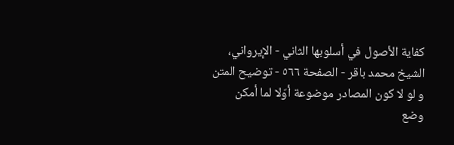كفاية الأصول في أسلوبها الثاني - الإيرواني، الشيخ محمد باقر - الصفحة ٥٦٦ - توضيح المتن
و لو لا كون المصادر موضوعة أوّلا لما أمكن وضع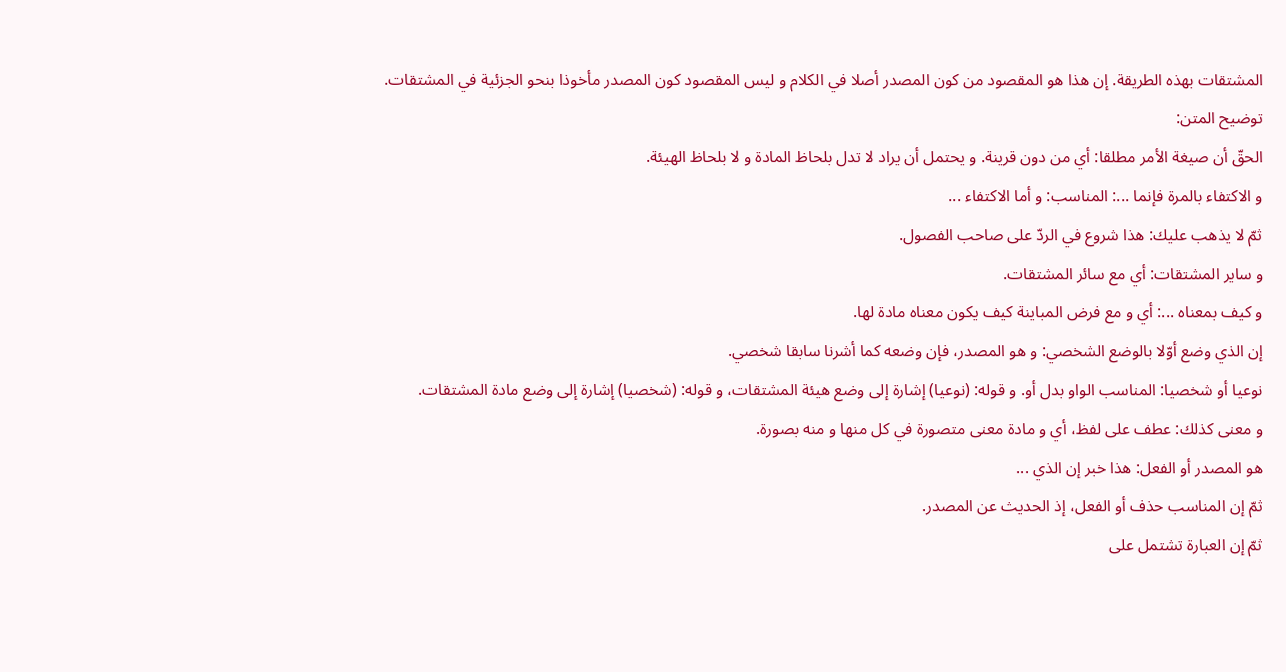المشتقات بهذه الطريقة. إن هذا هو المقصود من كون المصدر أصلا في الكلام و ليس المقصود كون المصدر مأخوذا بنحو الجزئية في المشتقات.
توضيح المتن:
الحقّ أن صيغة الأمر مطلقا: أي من دون قرينة. و يحتمل أن يراد لا تدل بلحاظ المادة و لا بلحاظ الهيئة.
و الاكتفاء بالمرة فإنما ...: المناسب: و أما الاكتفاء ...
ثمّ لا يذهب عليك: هذا شروع في الردّ على صاحب الفصول.
و ساير المشتقات: أي مع سائر المشتقات.
و كيف بمعناه ...: أي و مع فرض المباينة كيف يكون معناه مادة لها.
إن الذي وضع أوّلا بالوضع الشخصي: و هو المصدر، فإن وضعه كما أشرنا سابقا شخصي.
نوعيا أو شخصيا: المناسب الواو بدل أو. و قوله: (نوعيا) إشارة إلى وضع هيئة المشتقات، و قوله: (شخصيا) إشارة إلى وضع مادة المشتقات.
و معنى كذلك: عطف على لفظ، أي و مادة معنى متصورة في كل منها و منه بصورة.
هو المصدر أو الفعل: هذا خبر إن الذي ...
ثمّ إن المناسب حذف أو الفعل، إذ الحديث عن المصدر.
ثمّ إن العبارة تشتمل على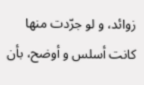زوائد، و لو جرّدت منها كانت أسلس و أوضح، بأن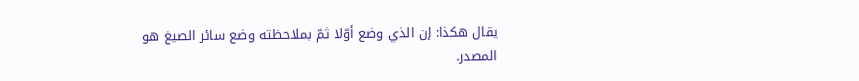يقال هكذا: إن الذي وضع أوّلا ثمّ بملاحظته وضع سائر الصيغ هو المصدر.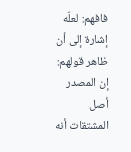فافهم: لعلّه إشارة إلى أن ظاهر قولهم: إن المصدر أصل المشتقات أنه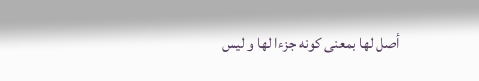أصل لها بمعنى كونه جزءا لها و ليس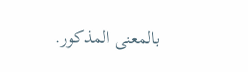بالمعنى المذكور.